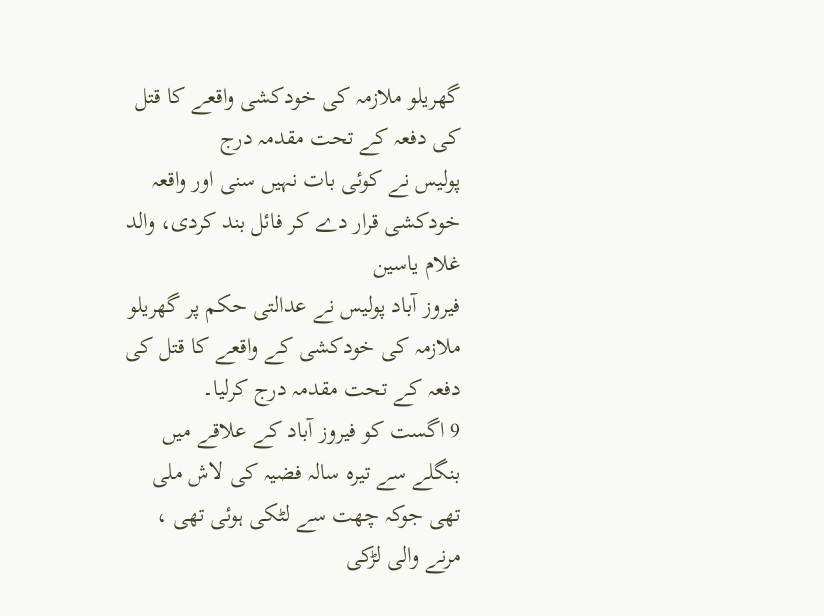گھریلو ملازمہ کی خودکشی واقعے کا قتل کی دفعہ کے تحت مقدمہ درج
پولیس نے کوئی بات نہیں سنی اور واقعہ خودکشی قرار دے کر فائل بند کردی، والد غلام یاسین
فیروز آباد پولیس نے عدالتی حکم پر گھریلو ملازمہ کی خودکشی کے واقعے کا قتل کی دفعہ کے تحت مقدمہ درج کرلیا۔
9 اگست کو فیروز آباد کے علاقے میں بنگلے سے تیرہ سالہ فضیہ کی لاش ملی تھی جوکہ چھت سے لٹکی ہوئی تھی ، مرنے والی لڑکی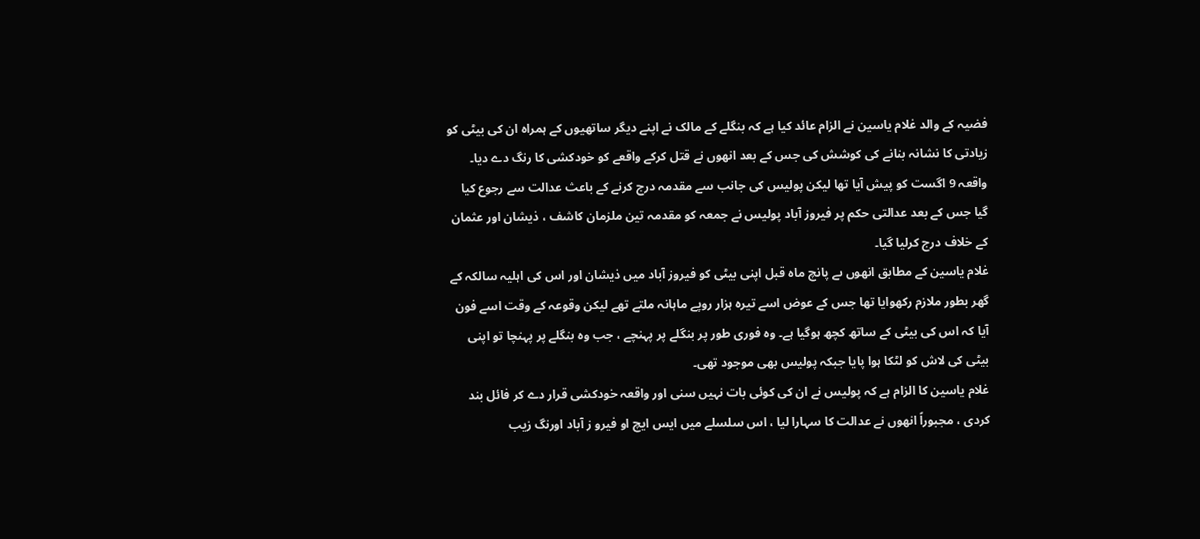فضیہ کے والد غلام یاسین نے الزام عائد کیا ہے کہ بنگلے کے مالک نے اپنے دیگر ساتھیوں کے ہمراہ ان کی بیٹی کو زیادتی کا نشانہ بنانے کی کوشش کی جس کے بعد انھوں نے قتل کرکے واقعے کو خودکشی کا رنگ دے دیا۔
واقعہ 9 اگست کو پیش آیا تھا لیکن پولیس کی جانب سے مقدمہ درج کرنے کے باعث عدالت سے رجوع کیا گیا جس کے بعد عدالتی حکم پر فیروز آباد پولیس نے جمعہ کو مقدمہ تین ملزمان کاشف ، ذیشان اور عثمان کے خلاف درج کرلیا گیا۔
غلام یاسین کے مطابق انھوں ںے پانچ ماہ قبل اپنی بیٹی کو فیروز آباد میں ذیشان اور اس کی اہلیہ سالکہ کے گھر بطور ملازم رکھوایا تھا جس کے عوض اسے تیرہ ہزار روپے ماہانہ ملتے تھے لیکن وقوعہ کے وقت اسے فون آیا کہ اس کی بیٹی کے ساتھ کچھ ہوگیا ہے۔ وہ فوری طور پر بنگلے پر پہنچے ، جب وہ بنگلے پر پہنچا تو اپنی بیٹی کی لاش کو لٹکا ہوا پایا جبکہ پولیس بھی موجود تھی۔
غلام یاسین کا الزام ہے کہ پولیس نے ان کی کوئی بات نہیں سنی اور واقعہ خودکشی قرار دے کر فائل بند کردی ، مجبوراً انھوں نے عدالت کا سہارا لیا ، اس سلسلے میں ایس ایچ او فیرو ز آباد اورنگ زیب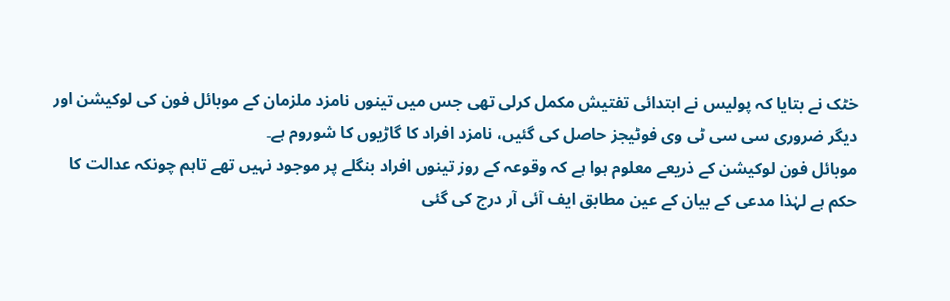خٹک نے بتایا کہ پولیس نے ابتدائی تفتیش مکمل کرلی تھی جس میں تینوں نامزد ملزمان کے موبائل فون کی لوکیشن اور دیگر ضروری سی سی ٹی وی فوٹیجز حاصل کی گئیں، نامزد افراد کا گاڑیوں کا شوروم ہے۔
موبائل فون لوکیشن کے ذریعے معلوم ہوا ہے کہ وقوعہ کے روز تینوں افراد بنگلے پر موجود نہیں تھے تاہم چونکہ عدالت کا حکم ہے لہٰذا مدعی کے بیان کے عین مطابق ایف آئی آر درج کی گئی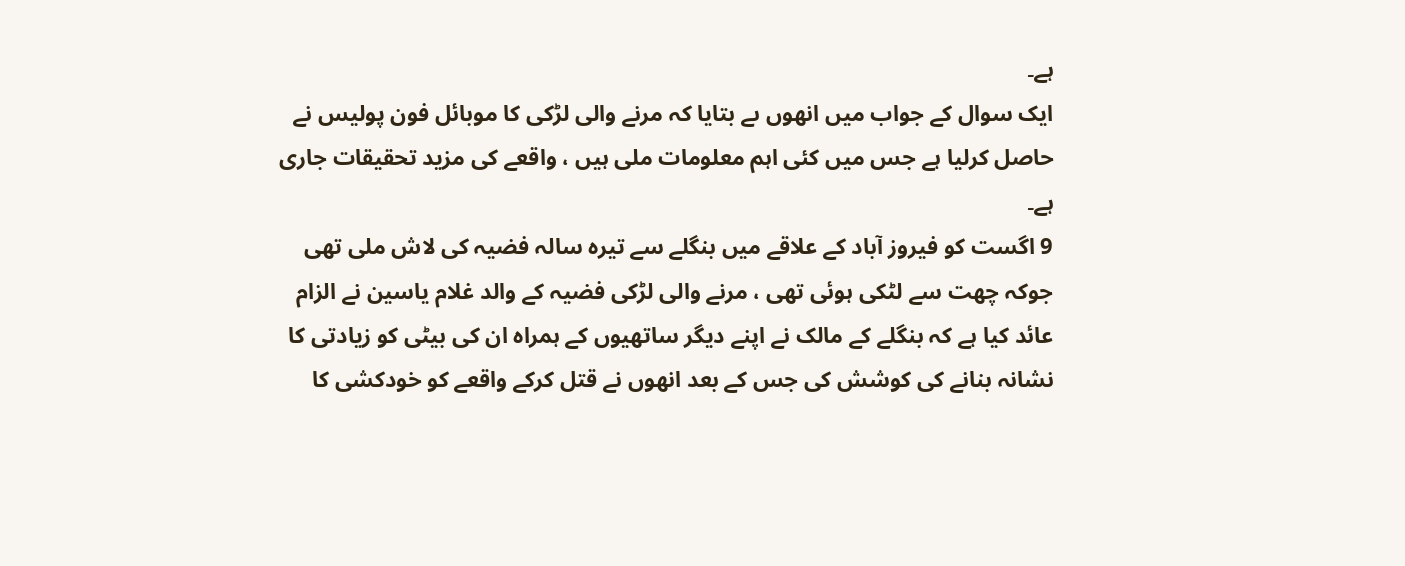ہے۔
ایک سوال کے جواب میں انھوں ںے بتایا کہ مرنے والی لڑکی کا موبائل فون پولیس نے حاصل کرلیا ہے جس میں کئی اہم معلومات ملی ہیں ، واقعے کی مزید تحقیقات جاری ہے۔
9 اگست کو فیروز آباد کے علاقے میں بنگلے سے تیرہ سالہ فضیہ کی لاش ملی تھی جوکہ چھت سے لٹکی ہوئی تھی ، مرنے والی لڑکی فضیہ کے والد غلام یاسین نے الزام عائد کیا ہے کہ بنگلے کے مالک نے اپنے دیگر ساتھیوں کے ہمراہ ان کی بیٹی کو زیادتی کا نشانہ بنانے کی کوشش کی جس کے بعد انھوں نے قتل کرکے واقعے کو خودکشی کا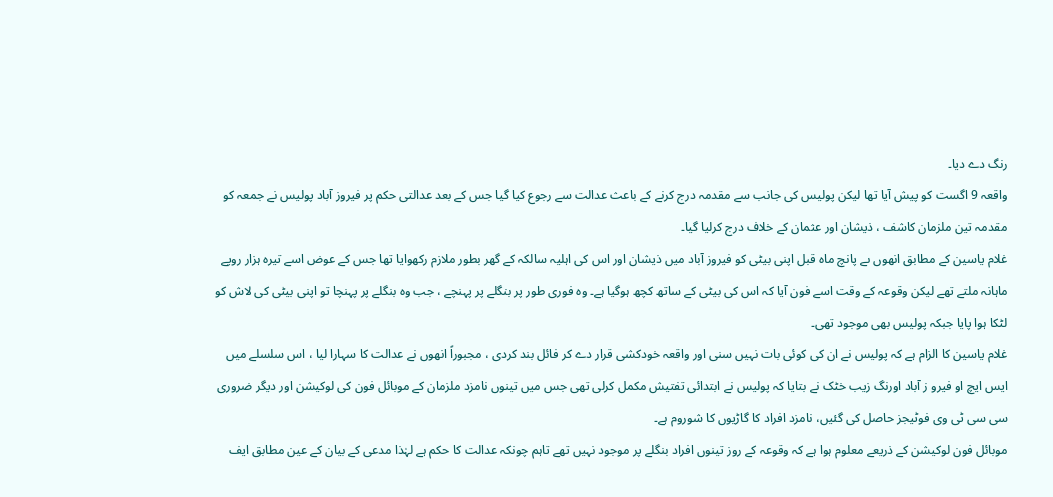رنگ دے دیا۔
واقعہ 9 اگست کو پیش آیا تھا لیکن پولیس کی جانب سے مقدمہ درج کرنے کے باعث عدالت سے رجوع کیا گیا جس کے بعد عدالتی حکم پر فیروز آباد پولیس نے جمعہ کو مقدمہ تین ملزمان کاشف ، ذیشان اور عثمان کے خلاف درج کرلیا گیا۔
غلام یاسین کے مطابق انھوں ںے پانچ ماہ قبل اپنی بیٹی کو فیروز آباد میں ذیشان اور اس کی اہلیہ سالکہ کے گھر بطور ملازم رکھوایا تھا جس کے عوض اسے تیرہ ہزار روپے ماہانہ ملتے تھے لیکن وقوعہ کے وقت اسے فون آیا کہ اس کی بیٹی کے ساتھ کچھ ہوگیا ہے۔ وہ فوری طور پر بنگلے پر پہنچے ، جب وہ بنگلے پر پہنچا تو اپنی بیٹی کی لاش کو لٹکا ہوا پایا جبکہ پولیس بھی موجود تھی۔
غلام یاسین کا الزام ہے کہ پولیس نے ان کی کوئی بات نہیں سنی اور واقعہ خودکشی قرار دے کر فائل بند کردی ، مجبوراً انھوں نے عدالت کا سہارا لیا ، اس سلسلے میں ایس ایچ او فیرو ز آباد اورنگ زیب خٹک نے بتایا کہ پولیس نے ابتدائی تفتیش مکمل کرلی تھی جس میں تینوں نامزد ملزمان کے موبائل فون کی لوکیشن اور دیگر ضروری سی سی ٹی وی فوٹیجز حاصل کی گئیں، نامزد افراد کا گاڑیوں کا شوروم ہے۔
موبائل فون لوکیشن کے ذریعے معلوم ہوا ہے کہ وقوعہ کے روز تینوں افراد بنگلے پر موجود نہیں تھے تاہم چونکہ عدالت کا حکم ہے لہٰذا مدعی کے بیان کے عین مطابق ایف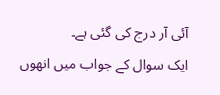آئی آر درج کی گئی ہے۔
ایک سوال کے جواب میں انھوں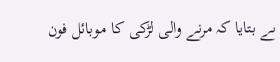ںے بتایا کہ مرنے والی لڑکی کا موبائل فون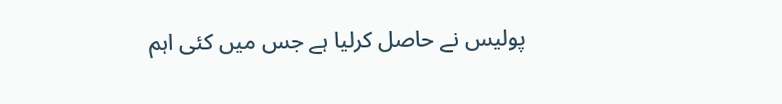پولیس نے حاصل کرلیا ہے جس میں کئی اہم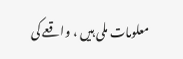معلومات ملی ہیں ، واقعے کی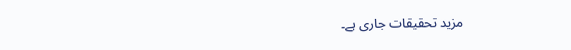مزید تحقیقات جاری ہے۔